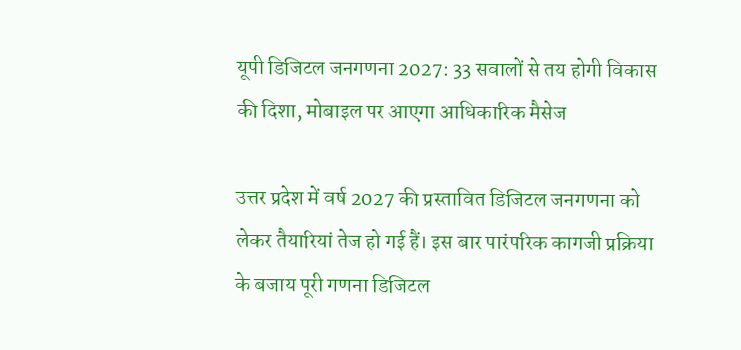यूपी डिजिटल जनगणना 2027: 33 सवालों से तय होगी विकास की दिशा, मोबाइल पर आएगा आधिकारिक मैसेज

उत्तर प्रदेश में वर्ष 2027 की प्रस्तावित डिजिटल जनगणना को लेकर तैयारियां तेज हो गई हैं। इस बार पारंपरिक कागजी प्रक्रिया के बजाय पूरी गणना डिजिटल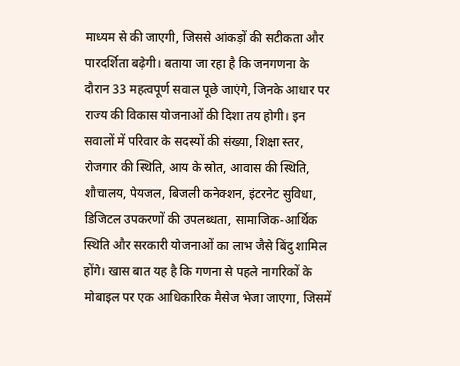माध्यम से की जाएगी, जिससे आंकड़ों की सटीकता और पारदर्शिता बढ़ेगी। बताया जा रहा है कि जनगणना के दौरान 33 महत्वपूर्ण सवाल पूछे जाएंगे, जिनके आधार पर राज्य की विकास योजनाओं की दिशा तय होगी। इन सवालों में परिवार के सदस्यों की संख्या, शिक्षा स्तर, रोजगार की स्थिति, आय के स्रोत, आवास की स्थिति, शौचालय, पेयजल, बिजली कनेक्शन, इंटरनेट सुविधा, डिजिटल उपकरणों की उपलब्धता, सामाजिक-आर्थिक स्थिति और सरकारी योजनाओं का लाभ जैसे बिंदु शामिल होंगे। खास बात यह है कि गणना से पहले नागरिकों के मोबाइल पर एक आधिकारिक मैसेज भेजा जाएगा, जिसमें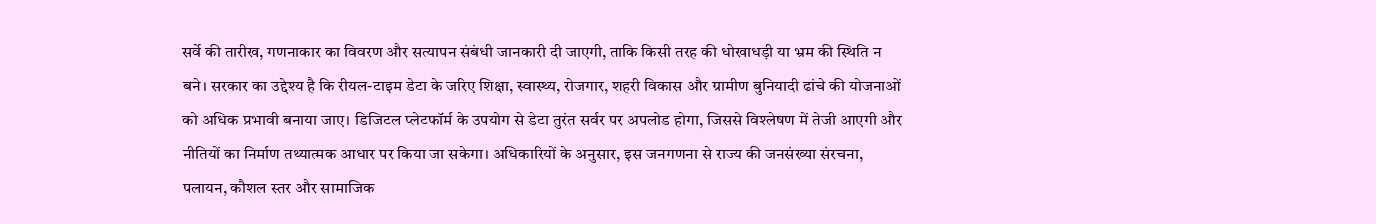सर्वे की तारीख, गणनाकार का विवरण और सत्यापन संबंधी जानकारी दी जाएगी, ताकि किसी तरह की धोखाधड़ी या भ्रम की स्थिति न बने। सरकार का उद्देश्य है कि रीयल-टाइम डेटा के जरिए शिक्षा, स्वास्थ्य, रोजगार, शहरी विकास और ग्रामीण बुनियादी ढांचे की योजनाओं को अधिक प्रभावी बनाया जाए। डिजिटल प्लेटफॉर्म के उपयोग से डेटा तुरंत सर्वर पर अपलोड होगा, जिससे विश्लेषण में तेजी आएगी और नीतियों का निर्माण तथ्यात्मक आधार पर किया जा सकेगा। अधिकारियों के अनुसार, इस जनगणना से राज्य की जनसंख्या संरचना, पलायन, कौशल स्तर और सामाजिक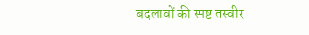बदलावों की स्पष्ट तस्वीर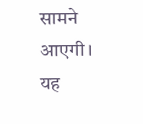सामने आएगी। यह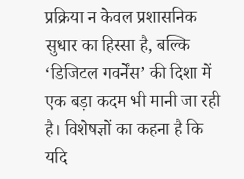प्रक्रिया न केवल प्रशासनिक सुधार का हिस्सा है, बल्कि ‘डिजिटल गवर्नेंस’ की दिशा में एक बड़ा कदम भी मानी जा रही है। विशेषज्ञों का कहना है कि यदि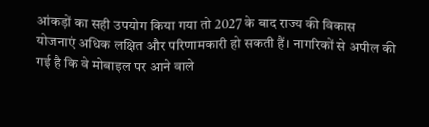आंकड़ों का सही उपयोग किया गया तो 2027 के बाद राज्य की विकास योजनाएं अधिक लक्षित और परिणामकारी हो सकती हैं। नागरिकों से अपील की गई है कि वे मोबाइल पर आने वाले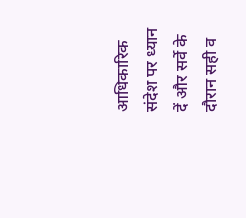आधिकारिक संदेश पर ध्यान दें और सर्वे के दौरान सही व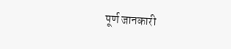पूर्ण जानकारी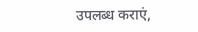उपलब्ध कराएं,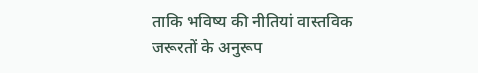ताकि भविष्य की नीतियां वास्तविक जरूरतों के अनुरूप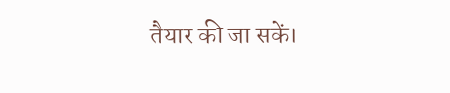तैयार की जा सकें।